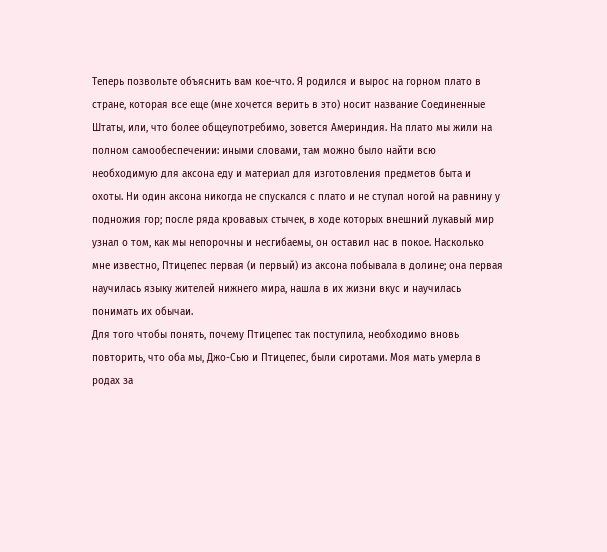Теперь позвольте объяснить вам кое-что. Я родился и вырос на горном плато в стране, которая все еще (мне хочется верить в это) носит название Соединенные Штаты, или, что более общеупотребимо, зовется Америндия. На плато мы жили на полном самообеспечении: иными словами, там можно было найти всю необходимую для аксона еду и материал для изготовления предметов быта и охоты. Ни один аксона никогда не спускался с плато и не ступал ногой на равнину у подножия гор; после ряда кровавых стычек, в ходе которых внешний лукавый мир узнал о том, как мы непорочны и несгибаемы, он оставил нас в покое. Насколько мне известно, Птицепес первая (и первый) из аксона побывала в долине; она первая научилась языку жителей нижнего мира, нашла в их жизни вкус и научилась понимать их обычаи.
Для того чтобы понять, почему Птицепес так поступила, необходимо вновь повторить, что оба мы, Джо-Сью и Птицепес, были сиротами. Моя мать умерла в родах за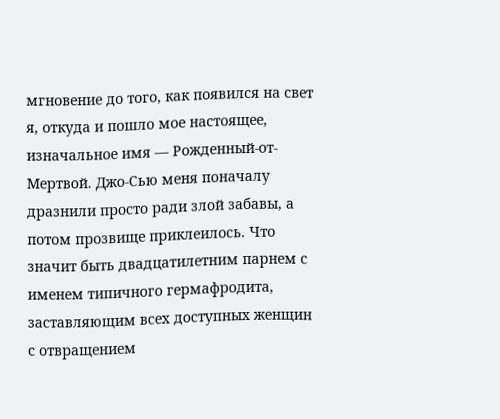мгновение до того, как появился на свет я, откуда и пошло мое настоящее, изначальное имя — Рожденный-от-Мертвой. Джо-Сью меня поначалу дразнили просто ради злой забавы, а потом прозвище приклеилось. Что значит быть двадцатилетним парнем с именем типичного гермафродита, заставляющим всех доступных женщин с отвращением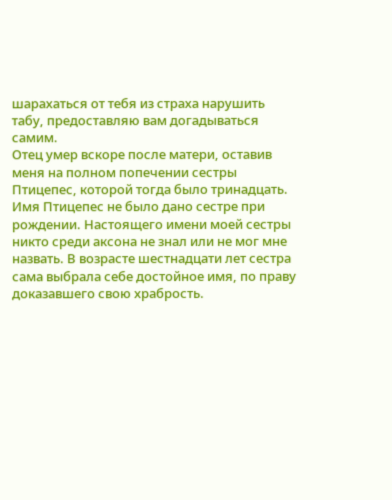шарахаться от тебя из страха нарушить табу, предоставляю вам догадываться самим.
Отец умер вскоре после матери, оставив меня на полном попечении сестры Птицепес, которой тогда было тринадцать. Имя Птицепес не было дано сестре при рождении. Настоящего имени моей сестры никто среди аксона не знал или не мог мне назвать. В возрасте шестнадцати лет сестра сама выбрала себе достойное имя, по праву доказавшего свою храбрость.